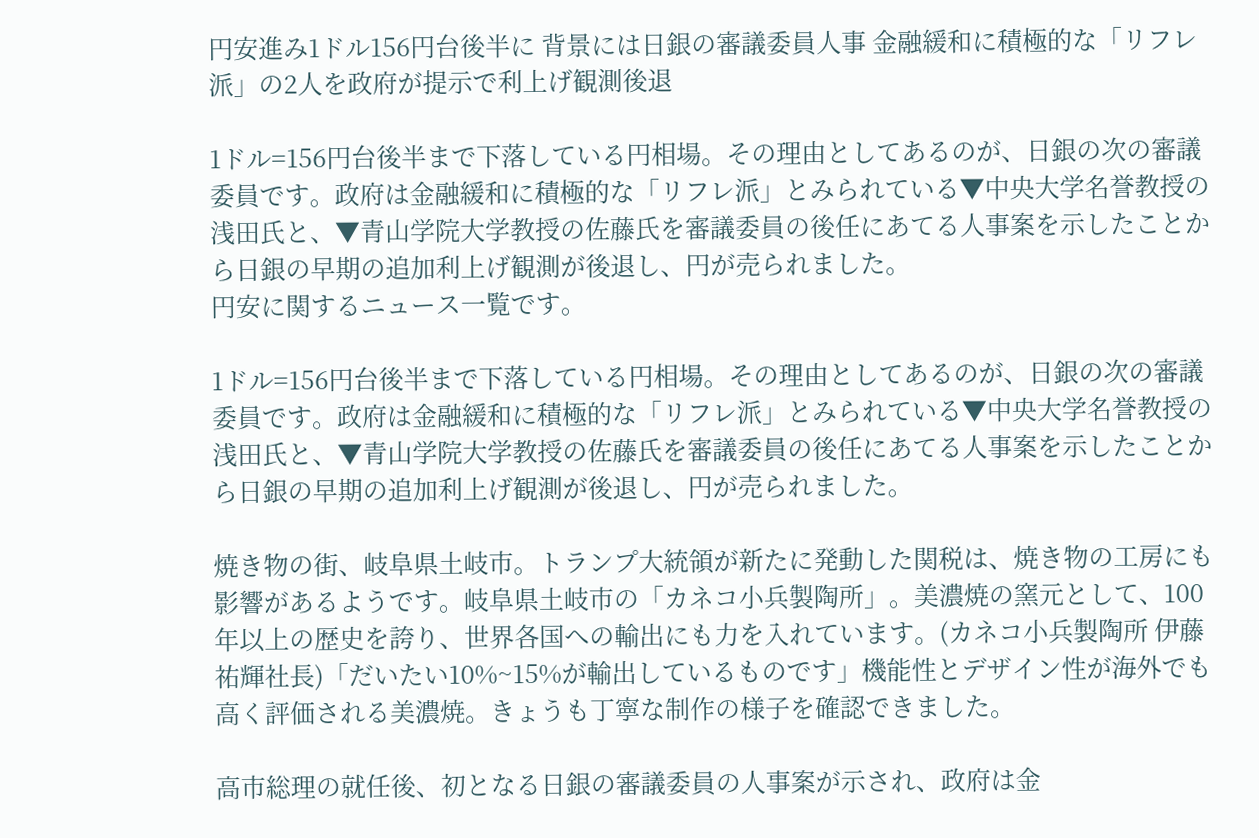円安進み1ドル156円台後半に 背景には日銀の審議委員人事 金融緩和に積極的な「リフレ派」の2人を政府が提示で利上げ観測後退

1ドル=156円台後半まで下落している円相場。その理由としてあるのが、日銀の次の審議委員です。政府は金融緩和に積極的な「リフレ派」とみられている▼中央大学名誉教授の浅田氏と、▼青山学院大学教授の佐藤氏を審議委員の後任にあてる人事案を示したことから日銀の早期の追加利上げ観測が後退し、円が売られました。
円安に関するニュース一覧です。

1ドル=156円台後半まで下落している円相場。その理由としてあるのが、日銀の次の審議委員です。政府は金融緩和に積極的な「リフレ派」とみられている▼中央大学名誉教授の浅田氏と、▼青山学院大学教授の佐藤氏を審議委員の後任にあてる人事案を示したことから日銀の早期の追加利上げ観測が後退し、円が売られました。

焼き物の街、岐阜県土岐市。トランプ大統領が新たに発動した関税は、焼き物の工房にも影響があるようです。岐阜県土岐市の「カネコ小兵製陶所」。美濃焼の窯元として、100年以上の歴史を誇り、世界各国への輸出にも力を入れています。(カネコ小兵製陶所 伊藤祐輝社長)「だいたい10%~15%が輸出しているものです」機能性とデザイン性が海外でも高く評価される美濃焼。きょうも丁寧な制作の様子を確認できました。

高市総理の就任後、初となる日銀の審議委員の人事案が示され、政府は金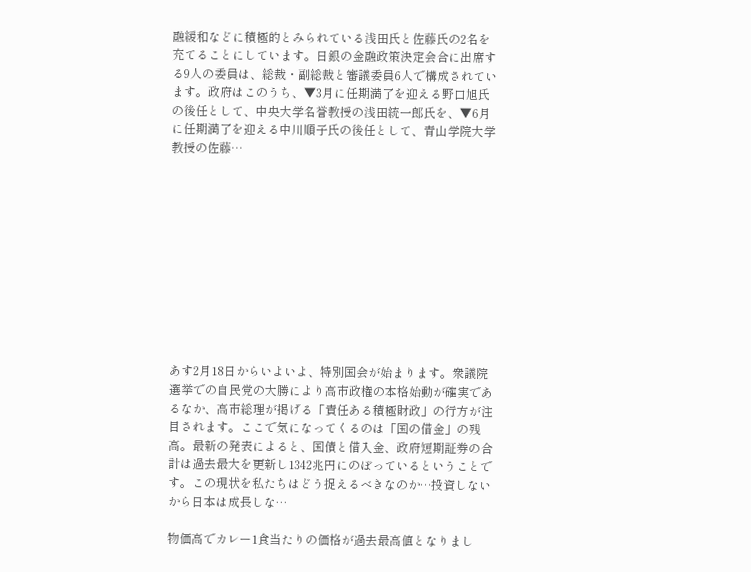融緩和などに積極的とみられている浅田氏と佐藤氏の2名を充てることにしています。日銀の金融政策決定会合に出席する9人の委員は、総裁・副総裁と審議委員6人で構成されています。政府はこのうち、▼3月に任期満了を迎える野口旭氏の後任として、中央大学名誉教授の浅田統一郎氏を、▼6月に任期満了を迎える中川順子氏の後任として、青山学院大学教授の佐藤…











あす2月18日からいよいよ、特別国会が始まります。衆議院選挙での自民党の大勝により高市政権の本格始動が確実であるなか、高市総理が掲げる「責任ある積極財政」の行方が注目されます。ここで気になってくるのは「国の借金」の残高。最新の発表によると、国債と借入金、政府短期証券の合計は過去最大を更新し1342兆円にのぼっているということです。この現状を私たちはどう捉えるべきなのか…投資しないから日本は成長しな…

物価高でカレー1食当たりの価格が過去最高値となりまし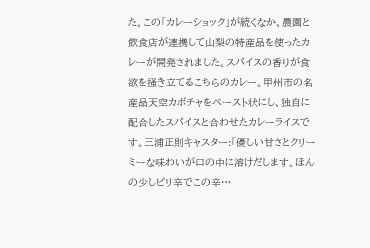た。この「カレーショック」が続くなか、農園と飲食店が連携して山梨の特産品を使ったカレーが開発されました。スパイスの香りが食欲を掻き立てるこちらのカレー。甲州市の名産品天空カボチャをペースト状にし、独自に配合したスパイスと合わせたカレーライスです。三浦正則キャスター:「優しい甘さとクリーミーな味わいが口の中に溶けだします。ほんの少しピリ辛でこの辛…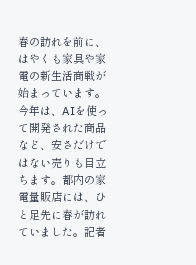春の訪れを前に、はやくも家具や家電の新生活商戦が始まっています。今年は、AIを使って開発された商品など、安さだけではない売りも目立ちます。都内の家電量販店には、ひと足先に春が訪れていました。記者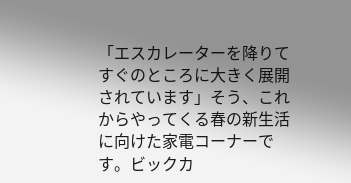「エスカレーターを降りてすぐのところに大きく展開されています」そう、これからやってくる春の新生活に向けた家電コーナーです。ビックカ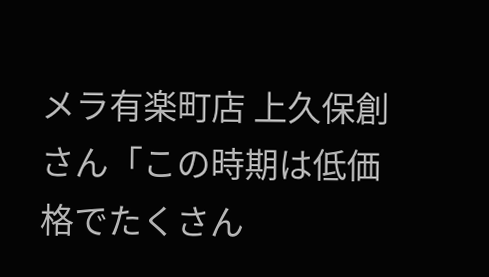メラ有楽町店 上久保創さん「この時期は低価格でたくさん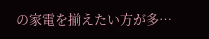の家電を揃えたい方が多…